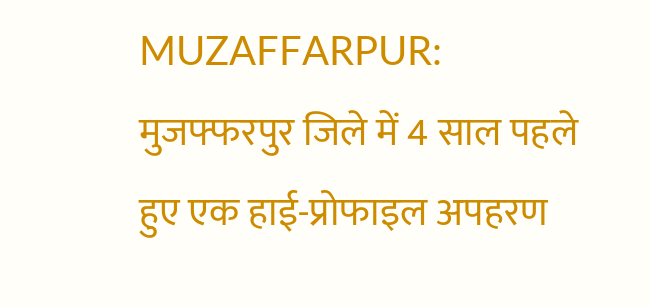MUZAFFARPUR: मुजफ्फरपुर जिले में 4 साल पहले हुए एक हाई-प्रोफाइल अपहरण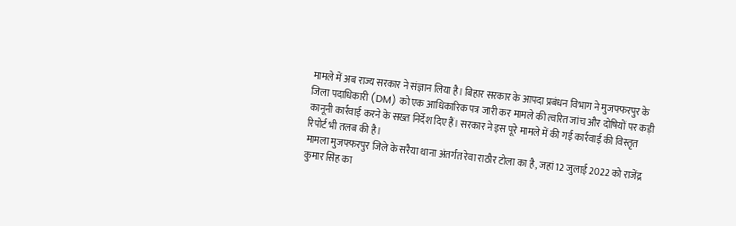मामले में अब राज्य सरकार ने संज्ञान लिया है। बिहार सरकार के आपदा प्रबंधन विभाग ने मुजफ्फरपुर के जिला पदाधिकारी (DM) को एक आधिकारिक पत्र जारी कर मामले की त्वरित जांच और दोषियों पर कड़ी कानूनी कार्रवाई करने के सख्त निर्देश दिए हैं। सरकार ने इस पूरे मामले में की गई कार्रवाई की विस्तृत रिपोर्ट भी तलब की है।
मामला मुजफ्फरपुर जिले के सरैया थाना अंतर्गत रेवा राठौर टोला का है, जहां 12 जुलाई 2022 को राजेंद्र कुमार सिंह का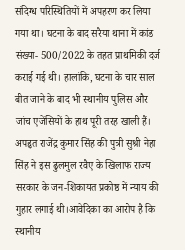संदिग्ध परिस्थितियों में अपहरण कर लिया गया था। घटना के बाद सरैया थाना में कांड संख्या- 500/2022 के तहत प्राथमिकी दर्ज कराई गई थी। हालांकि, घटना के चार साल बीत जाने के बाद भी स्थानीय पुलिस और जांच एजेंसियों के हाथ पूरी तरह खाली हैं।
अपहृत राजेंद्र कुमार सिंह की पुत्री सुश्री नेहा सिंह ने इस ढुलमुल रवैए के खिलाफ राज्य सरकार के जन-शिकायत प्रकोष्ठ में न्याय की गुहार लगाई थी।आवेदिका का आरोप है कि स्थानीय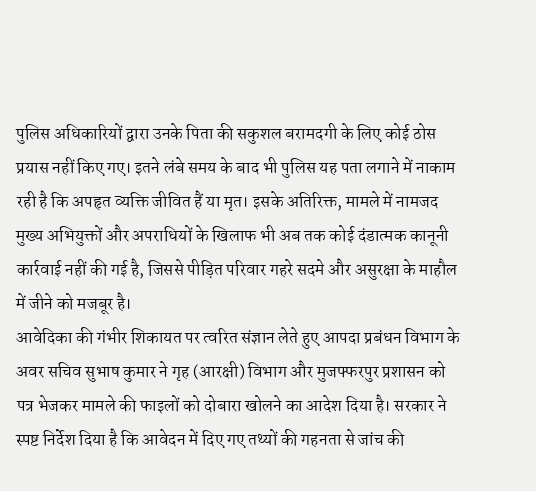पुलिस अधिकारियों द्वारा उनके पिता की सकुशल बरामदगी के लिए कोई ठोस प्रयास नहीं किए गए। इतने लंबे समय के बाद भी पुलिस यह पता लगाने में नाकाम रही है कि अपहृत व्यक्ति जीवित हैं या मृत। इसके अतिरिक्त, मामले में नामजद मुख्य अभियुक्तों और अपराधियों के खिलाफ भी अब तक कोई दंडात्मक कानूनी कार्रवाई नहीं की गई है, जिससे पीड़ित परिवार गहरे सदमे और असुरक्षा के माहौल में जीने को मजबूर है।
आवेदिका की गंभीर शिकायत पर त्वरित संज्ञान लेते हुए आपदा प्रबंधन विभाग के अवर सचिव सुभाष कुमार ने गृह (आरक्षी) विभाग और मुजफ्फरपुर प्रशासन को पत्र भेजकर मामले की फाइलों को दोबारा खोलने का आदेश दिया है। सरकार ने स्पष्ट निर्देश दिया है कि आवेदन में दिए गए तथ्यों की गहनता से जांच की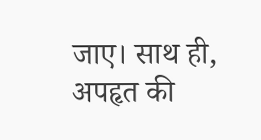जाए। साथ ही, अपहृत की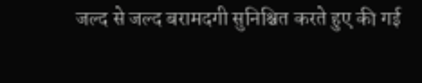जल्द से जल्द बरामदगी सुनिश्चित करते हुए की गई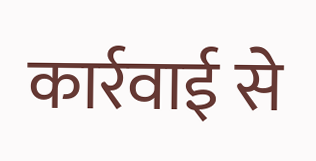कार्रवाई से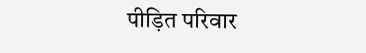पीड़ित परिवार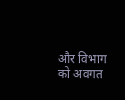और विभाग को अवगत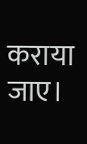कराया जाए।